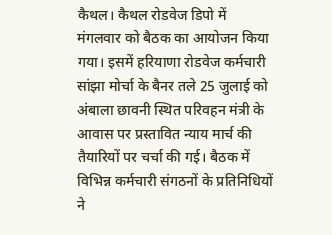कैथल। कैथल रोडवेज डिपो में मंगलवार को बैठक का आयोजन किया गया। इसमें हरियाणा रोडवेज कर्मचारी सांझा मोर्चा के बैनर तले 25 जुलाई को अंबाला छावनी स्थित परिवहन मंत्री के आवास पर प्रस्तावित न्याय मार्च की तैयारियों पर चर्चा की गई। बैठक में विभिन्न कर्मचारी संगठनों के प्रतिनिधियों ने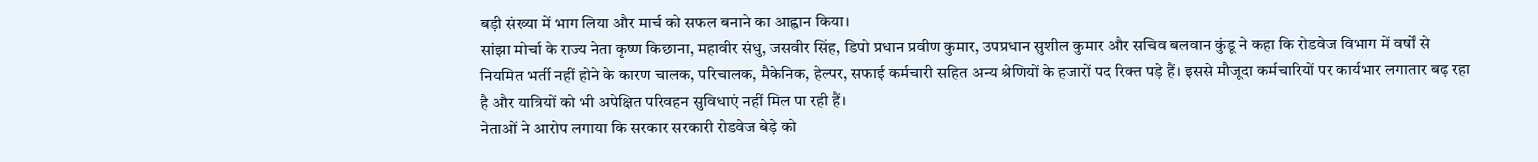बड़ी संख्या में भाग लिया और मार्च को सफल बनाने का आह्वान किया।
सांझा मोर्चा के राज्य नेता कृष्ण किछाना, महावीर संधु, जसवीर सिंह, डिपो प्रधान प्रवीण कुमार, उपप्रधान सुशील कुमार और सचिव बलवान कुंडू ने कहा कि रोडवेज विभाग में वर्षों से नियमित भर्ती नहीं होने के कारण चालक, परिचालक, मैकेनिक, हेल्पर, सफाई कर्मचारी सहित अन्य श्रेणियों के हजारों पद रिक्त पड़े हैं। इससे मौजूदा कर्मचारियों पर कार्यभार लगातार बढ़ रहा है और यात्रियों को भी अपेक्षित परिवहन सुविधाएं नहीं मिल पा रही हैं।
नेताओं ने आरोप लगाया कि सरकार सरकारी रोडवेज बेड़े को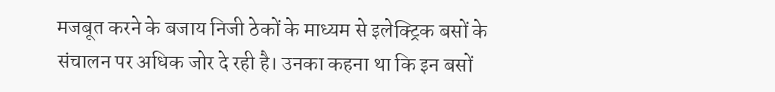मजबूत करने के बजाय निजी ठेकों के माध्यम से इलेक्ट्रिक बसों के संचालन पर अधिक जोर दे रही है। उनका कहना था कि इन बसों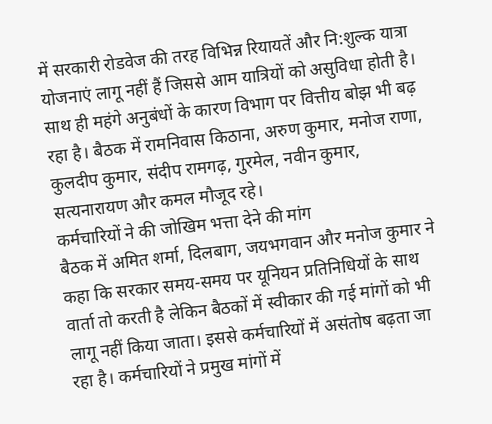में सरकारी रोडवेज की तरह विभिन्न रियायतें और नि:शुल्क यात्रा योजनाएं लागू नहीं हैं जिससे आम यात्रियों को असुविधा होती है। साथ ही महंगे अनुबंधों के कारण विभाग पर वित्तीय बोझ भी बढ़ रहा है। बैठक में रामनिवास किठाना, अरुण कुमार, मनोज राणा, कुलदीप कुमार, संदीप रामगढ़, गुरमेल, नवीन कुमार, सत्यनारायण और कमल मौजूद रहे।
कर्मचारियों ने की जोखिम भत्ता देने की मांग
बैठक में अमित शर्मा, दिलबाग, जयभगवान और मनोज कुमार ने कहा कि सरकार समय-समय पर यूनियन प्रतिनिधियों के साथ वार्ता तो करती है लेकिन बैठकों में स्वीकार की गई मांगों को भी लागू नहीं किया जाता। इससे कर्मचारियों में असंतोष बढ़ता जा रहा है। कर्मचारियों ने प्रमुख मांगों में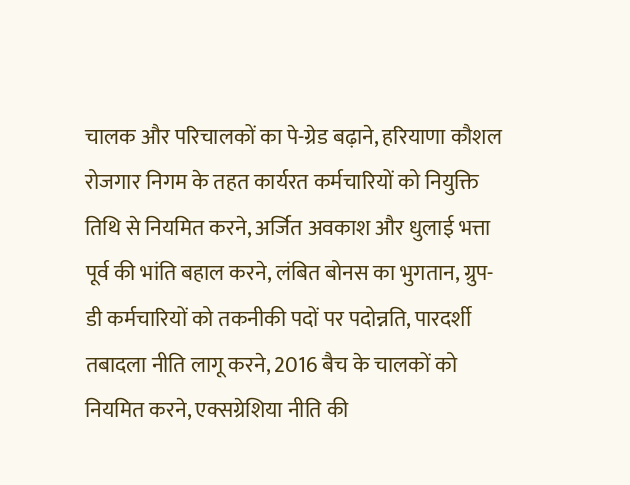चालक और परिचालकों का पे-ग्रेड बढ़ाने, हरियाणा कौशल रोजगार निगम के तहत कार्यरत कर्मचारियों को नियुक्ति तिथि से नियमित करने, अर्जित अवकाश और धुलाई भत्ता पूर्व की भांति बहाल करने, लंबित बोनस का भुगतान, ग्रुप-डी कर्मचारियों को तकनीकी पदों पर पदोन्नति, पारदर्शी तबादला नीति लागू करने, 2016 बैच के चालकों को नियमित करने, एक्सग्रेशिया नीति की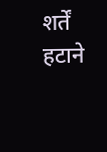शर्तें हटाने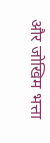और जोखिम भत्ता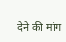देने की मांग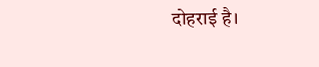दोहराई है।